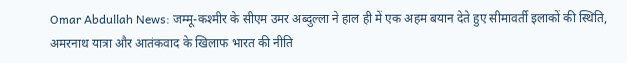Omar Abdullah News: जम्मू-कश्मीर के सीएम उमर अब्दुल्ला ने हाल ही में एक अहम बयान देते हुए सीमावर्ती इलाकों की स्थिति, अमरनाथ यात्रा और आतंकवाद के खिलाफ भारत की नीति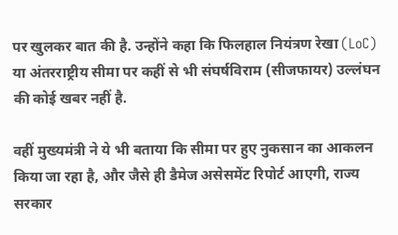पर खुलकर बात की है. उन्होंने कहा कि फिलहाल नियंत्रण रेखा (LoC) या अंतरराष्ट्रीय सीमा पर कहीं से भी संघर्षविराम (सीजफायर) उल्लंघन की कोई खबर नहीं है.

वहीं मुख्यमंत्री ने ये भी बताया कि सीमा पर हुए नुकसान का आकलन किया जा रहा है, और जैसे ही डैमेज असेसमेंट रिपोर्ट आएगी, राज्य सरकार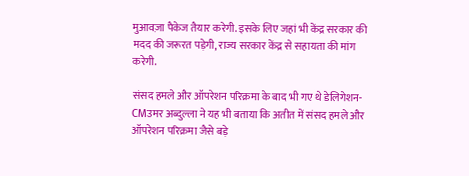मुआवज़ा पैकेज तैयार करेगी. इसके लिए जहां भी केंद्र सरकार की मदद की जरूरत पड़ेगी, राज्य सरकार केंद्र से सहायता की मांग करेगी.

संसद हमले और ऑपरेशन परिक्रमा के बाद भी गए थे डेलिगेशन- CMउमर अब्दुल्ला ने यह भी बताया कि अतीत में संसद हमले और ऑपरेशन परिक्रमा जैसे बड़े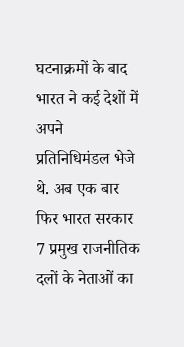घटनाक्रमों के बाद भारत ने कई देशों में अपने प्रतिनिधिमंडल भेजे थे. अब एक बार फिर भारत सरकार 7 प्रमुख राजनीतिक दलों के नेताओं का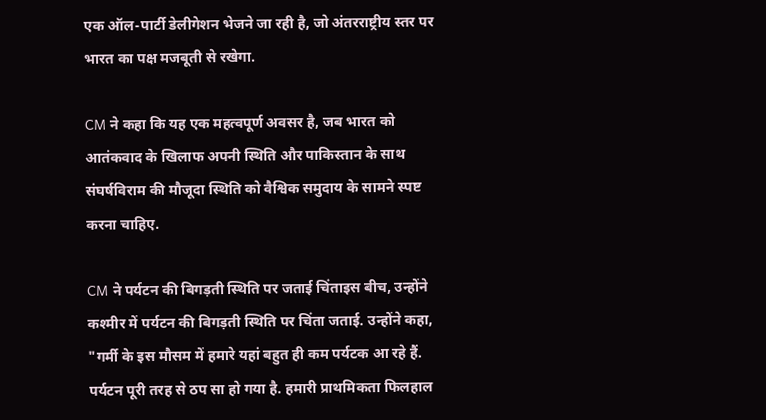एक ऑल-पार्टी डेलीगेशन भेजने जा रही है, जो अंतरराष्ट्रीय स्तर पर भारत का पक्ष मजबूती से रखेगा.

CM ने कहा कि यह एक महत्वपूर्ण अवसर है, जब भारत को आतंकवाद के खिलाफ अपनी स्थिति और पाकिस्तान के साथ संघर्षविराम की मौजूदा स्थिति को वैश्विक समुदाय के सामने स्पष्ट करना चाहिए.

CM ने पर्यटन की बिगड़ती स्थिति पर जताई चिंताइस बीच, उन्होंने कश्मीर में पर्यटन की बिगड़ती स्थिति पर चिंता जताई. उन्होंने कहा, "गर्मी के इस मौसम में हमारे यहां बहुत ही कम पर्यटक आ रहे हैं. पर्यटन पूरी तरह से ठप सा हो गया है. हमारी प्राथमिकता फिलहाल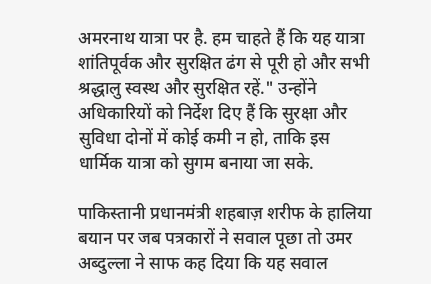अमरनाथ यात्रा पर है. हम चाहते हैं कि यह यात्रा शांतिपूर्वक और सुरक्षित ढंग से पूरी हो और सभी श्रद्धालु स्वस्थ और सुरक्षित रहें." उन्होंने अधिकारियों को निर्देश दिए हैं कि सुरक्षा और सुविधा दोनों में कोई कमी न हो, ताकि इस धार्मिक यात्रा को सुगम बनाया जा सके.

पाकिस्तानी प्रधानमंत्री शहबाज़ शरीफ के हालिया बयान पर जब पत्रकारों ने सवाल पूछा तो उमर अब्दुल्ला ने साफ कह दिया कि यह सवाल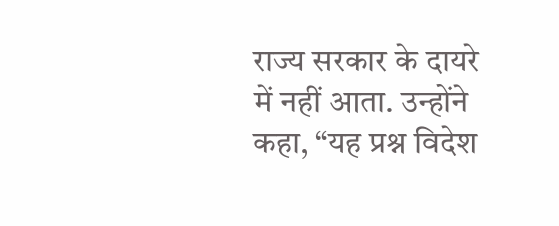राज्य सरकार के दायरे में नहीं आता. उन्होंने कहा, “यह प्रश्न विदेश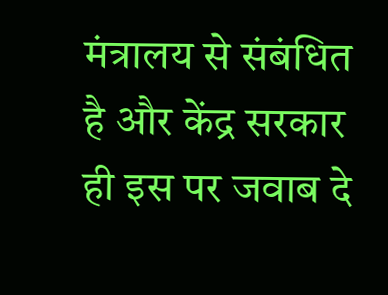मंत्रालय से संबंधित है और केंद्र सरकार ही इस पर जवाब दे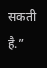सकती है.”